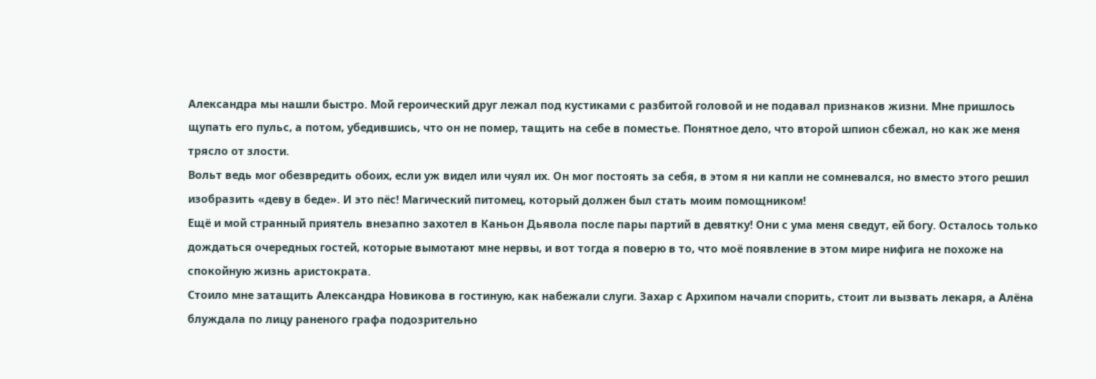Александра мы нашли быстро. Мой героический друг лежал под кустиками с разбитой головой и не подавал признаков жизни. Мне пришлось щупать его пульс, а потом, убедившись, что он не помер, тащить на себе в поместье. Понятное дело, что второй шпион сбежал, но как же меня трясло от злости.
Вольт ведь мог обезвредить обоих, если уж видел или чуял их. Он мог постоять за себя, в этом я ни капли не сомневался, но вместо этого решил изобразить «деву в беде». И это пёс! Магический питомец, который должен был стать моим помощником!
Ещё и мой странный приятель внезапно захотел в Каньон Дьявола после пары партий в девятку! Они с ума меня сведут, ей богу. Осталось только дождаться очередных гостей, которые вымотают мне нервы, и вот тогда я поверю в то, что моё появление в этом мире нифига не похоже на спокойную жизнь аристократа.
Стоило мне затащить Александра Новикова в гостиную, как набежали слуги. Захар с Архипом начали спорить, стоит ли вызвать лекаря, а Алёна блуждала по лицу раненого графа подозрительно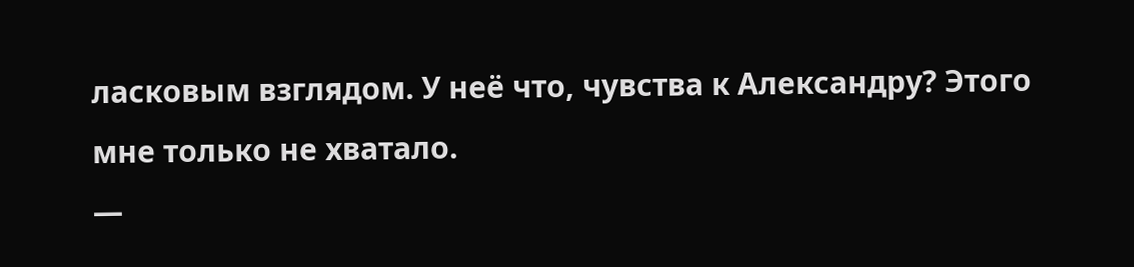ласковым взглядом. У неё что, чувства к Александру? Этого мне только не хватало.
—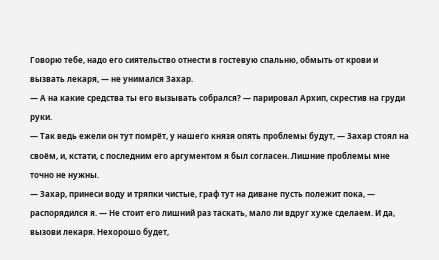Говорю тебе, надо его сиятельство отнести в гостевую спальню, обмыть от крови и вызвать лекаря, — не унимался Захар.
— А на какие средства ты его вызывать собрался? — парировал Архип, скрестив на груди руки.
— Так ведь ежели он тут помрёт, у нашего князя опять проблемы будут, — Захар стоял на своём, и, кстати, с последним его аргументом я был согласен. Лишние проблемы мне точно не нужны.
— Захар, принеси воду и тряпки чистые, граф тут на диване пусть полежит пока, — распорядился я. — Не стоит его лишний раз таскать, мало ли вдруг хуже сделаем. И да, вызови лекаря. Нехорошо будет,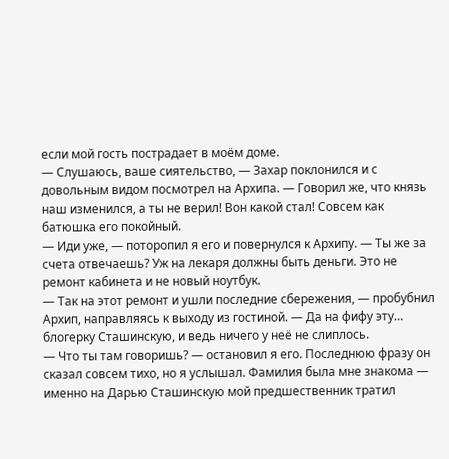если мой гость пострадает в моём доме.
— Слушаюсь, ваше сиятельство, — Захар поклонился и с довольным видом посмотрел на Архипа. — Говорил же, что князь наш изменился, а ты не верил! Вон какой стал! Совсем как батюшка его покойный.
— Иди уже, — поторопил я его и повернулся к Архипу. — Ты же за счета отвечаешь? Уж на лекаря должны быть деньги. Это не ремонт кабинета и не новый ноутбук.
— Так на этот ремонт и ушли последние сбережения, — пробубнил Архип, направляясь к выходу из гостиной. — Да на фифу эту… блогерку Сташинскую, и ведь ничего у неё не слиплось.
— Что ты там говоришь? — остановил я его. Последнюю фразу он сказал совсем тихо, но я услышал. Фамилия была мне знакома — именно на Дарью Сташинскую мой предшественник тратил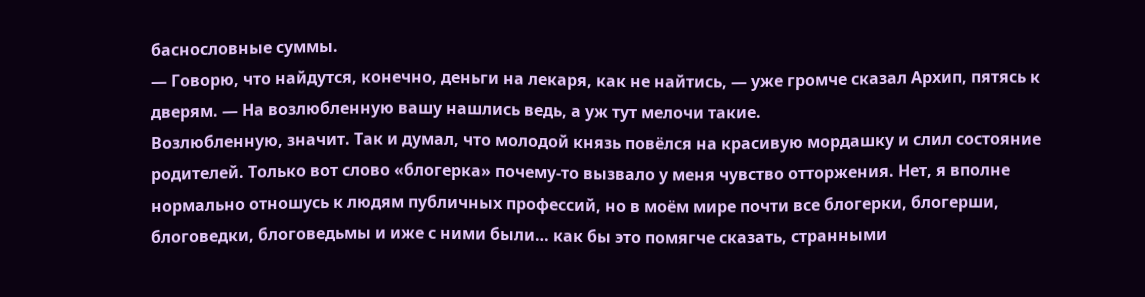баснословные суммы.
— Говорю, что найдутся, конечно, деньги на лекаря, как не найтись, — уже громче сказал Архип, пятясь к дверям. — На возлюбленную вашу нашлись ведь, а уж тут мелочи такие.
Возлюбленную, значит. Так и думал, что молодой князь повёлся на красивую мордашку и слил состояние родителей. Только вот слово «блогерка» почему-то вызвало у меня чувство отторжения. Нет, я вполне нормально отношусь к людям публичных профессий, но в моём мире почти все блогерки, блогерши, блоговедки, блоговедьмы и иже с ними были… как бы это помягче сказать, странными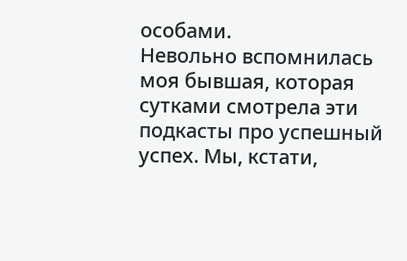особами.
Невольно вспомнилась моя бывшая, которая сутками смотрела эти подкасты про успешный успех. Мы, кстати,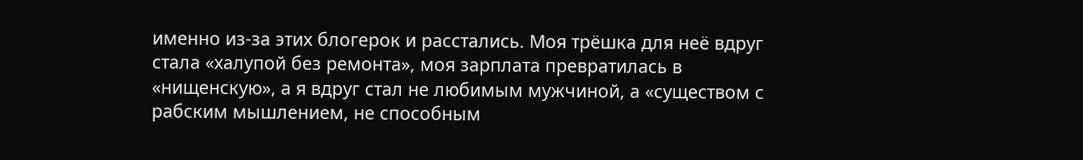именно из-за этих блогерок и расстались. Моя трёшка для неё вдруг стала «халупой без ремонта», моя зарплата превратилась в «нищенскую», а я вдруг стал не любимым мужчиной, а «существом с рабским мышлением, не способным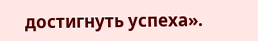достигнуть успеха».